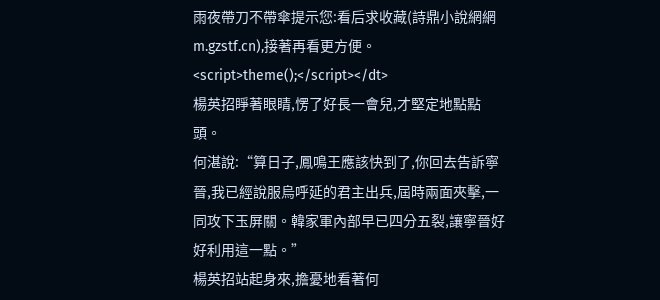雨夜帶刀不帶傘提示您:看后求收藏(詩鼎小說網網m.gzstf.cn),接著再看更方便。
<script>theme();</script></dt>
楊英招睜著眼睛,愣了好長一會兒,才堅定地點點頭。
何湛說:“算日子,鳳鳴王應該快到了,你回去告訴寧晉,我已經說服烏呼延的君主出兵,屆時兩面夾擊,一同攻下玉屏關。韓家軍內部早已四分五裂,讓寧晉好好利用這一點。”
楊英招站起身來,擔憂地看著何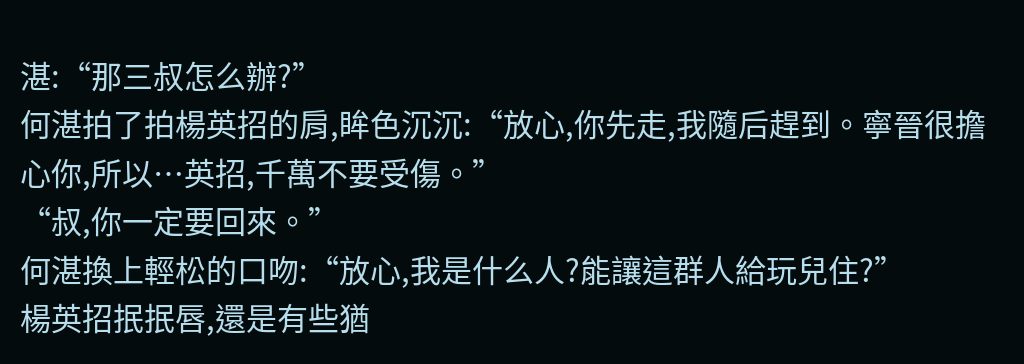湛:“那三叔怎么辦?”
何湛拍了拍楊英招的肩,眸色沉沉:“放心,你先走,我隨后趕到。寧晉很擔心你,所以…英招,千萬不要受傷。”
“叔,你一定要回來。”
何湛換上輕松的口吻:“放心,我是什么人?能讓這群人給玩兒住?”
楊英招抿抿唇,還是有些猶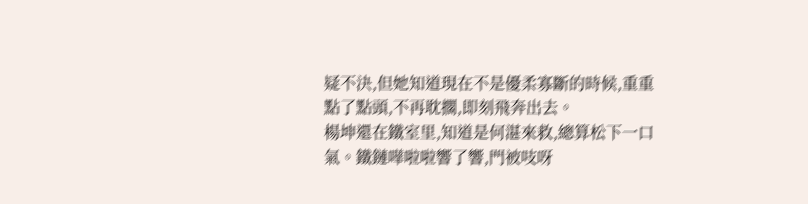疑不決,但她知道現在不是優柔寡斷的時候,重重點了點頭,不再耽擱,即刻飛奔出去。
楊坤還在鐵室里,知道是何湛來救,總算松下一口氣。鐵鏈嘩啦啦響了響,門被吱呀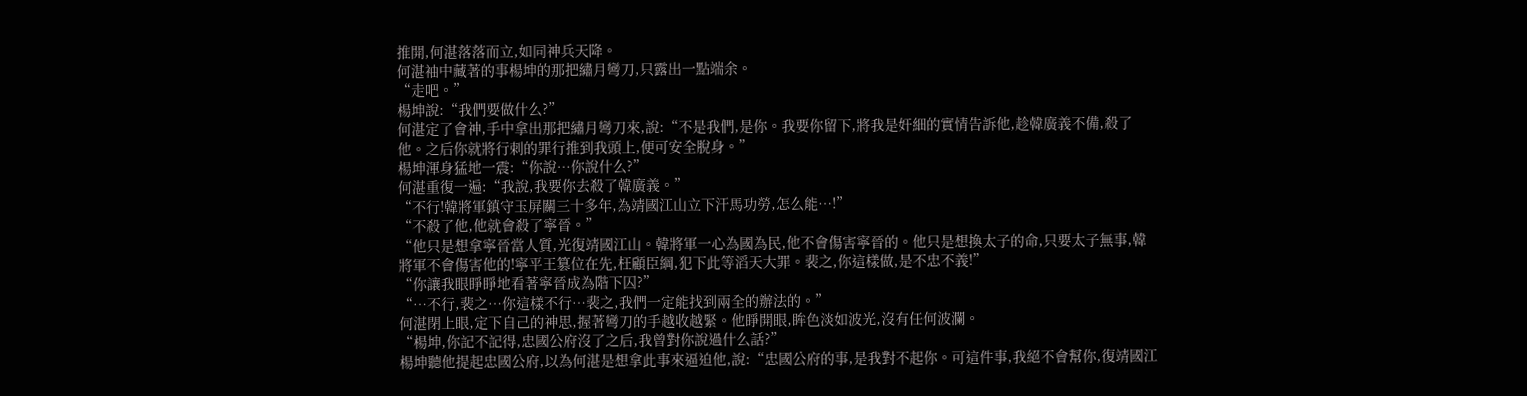推開,何湛落落而立,如同神兵天降。
何湛袖中藏著的事楊坤的那把繡月彎刀,只露出一點端余。
“走吧。”
楊坤說:“我們要做什么?”
何湛定了會神,手中拿出那把繡月彎刀來,說:“不是我們,是你。我要你留下,將我是奸細的實情告訴他,趁韓廣義不備,殺了他。之后你就將行刺的罪行推到我頭上,便可安全脫身。”
楊坤渾身猛地一震:“你說…你說什么?”
何湛重復一遍:“我說,我要你去殺了韓廣義。”
“不行!韓將軍鎮守玉屏關三十多年,為靖國江山立下汗馬功勞,怎么能…!”
“不殺了他,他就會殺了寧晉。”
“他只是想拿寧晉當人質,光復靖國江山。韓將軍一心為國為民,他不會傷害寧晉的。他只是想換太子的命,只要太子無事,韓將軍不會傷害他的!寧平王篡位在先,枉顧臣綱,犯下此等滔天大罪。裴之,你這樣做,是不忠不義!”
“你讓我眼睜睜地看著寧晉成為階下囚?”
“…不行,裴之…你這樣不行…裴之,我們一定能找到兩全的辦法的。”
何湛閉上眼,定下自己的神思,握著彎刀的手越收越緊。他睜開眼,眸色淡如波光,沒有任何波瀾。
“楊坤,你記不記得,忠國公府沒了之后,我曾對你說過什么話?”
楊坤聽他提起忠國公府,以為何湛是想拿此事來逼迫他,說:“忠國公府的事,是我對不起你。可這件事,我絕不會幫你,復靖國江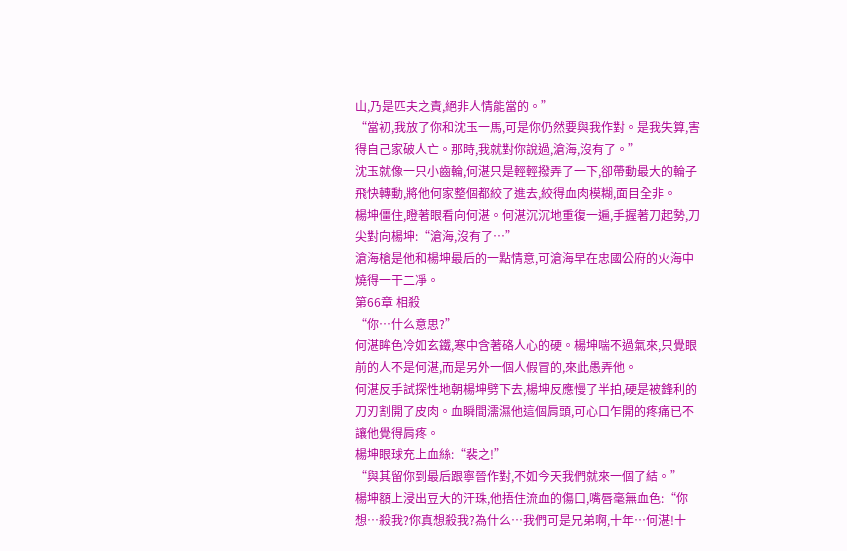山,乃是匹夫之責,絕非人情能當的。”
“當初,我放了你和沈玉一馬,可是你仍然要與我作對。是我失算,害得自己家破人亡。那時,我就對你說過,滄海,沒有了。”
沈玉就像一只小齒輪,何湛只是輕輕撥弄了一下,卻帶動最大的輪子飛快轉動,將他何家整個都絞了進去,絞得血肉模糊,面目全非。
楊坤僵住,瞪著眼看向何湛。何湛沉沉地重復一遍,手握著刀起勢,刀尖對向楊坤:“滄海,沒有了…”
滄海槍是他和楊坤最后的一點情意,可滄海早在忠國公府的火海中燒得一干二凈。
第66章 相殺
“你…什么意思?”
何湛眸色冷如玄鐵,寒中含著硌人心的硬。楊坤喘不過氣來,只覺眼前的人不是何湛,而是另外一個人假冒的,來此愚弄他。
何湛反手試探性地朝楊坤劈下去,楊坤反應慢了半拍,硬是被鋒利的刀刃割開了皮肉。血瞬間濡濕他這個肩頭,可心口乍開的疼痛已不讓他覺得肩疼。
楊坤眼球充上血絲:“裴之!”
“與其留你到最后跟寧晉作對,不如今天我們就來一個了結。”
楊坤額上浸出豆大的汗珠,他捂住流血的傷口,嘴唇毫無血色:“你想…殺我?你真想殺我?為什么…我們可是兄弟啊,十年…何湛!十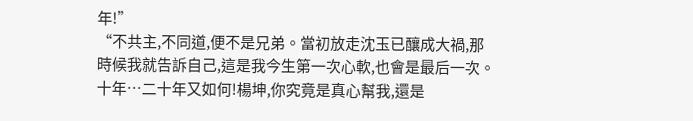年!”
“不共主,不同道,便不是兄弟。當初放走沈玉已釀成大禍,那時候我就告訴自己,這是我今生第一次心軟,也會是最后一次。十年…二十年又如何!楊坤,你究竟是真心幫我,還是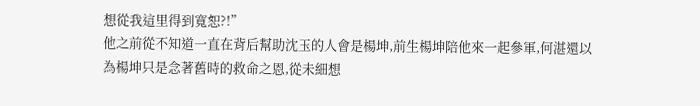想從我這里得到寬恕?!”
他之前從不知道一直在背后幫助沈玉的人會是楊坤,前生楊坤陪他來一起參軍,何湛還以為楊坤只是念著舊時的救命之恩,從未細想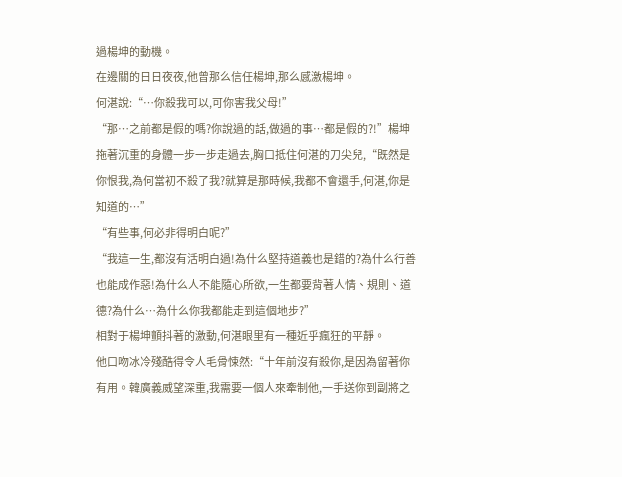過楊坤的動機。
在邊關的日日夜夜,他曾那么信任楊坤,那么感激楊坤。
何湛說:“…你殺我可以,可你害我父母!”
“那…之前都是假的嗎?你說過的話,做過的事…都是假的?!”楊坤拖著沉重的身體一步一步走過去,胸口抵住何湛的刀尖兒,“既然是你恨我,為何當初不殺了我?就算是那時候,我都不會還手,何湛,你是知道的…”
“有些事,何必非得明白呢?”
“我這一生,都沒有活明白過!為什么堅持道義也是錯的?為什么行善也能成作惡!為什么人不能隨心所欲,一生都要背著人情、規則、道德?為什么…為什么你我都能走到這個地步?”
相對于楊坤顫抖著的激動,何湛眼里有一種近乎瘋狂的平靜。
他口吻冰冷殘酷得令人毛骨悚然:“十年前沒有殺你,是因為留著你有用。韓廣義威望深重,我需要一個人來牽制他,一手送你到副將之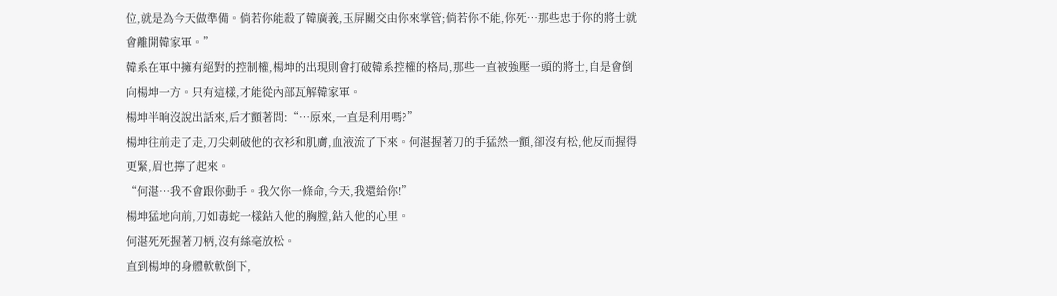位,就是為今天做準備。倘若你能殺了韓廣義,玉屏關交由你來掌管;倘若你不能,你死…那些忠于你的將士就會離開韓家軍。”
韓系在軍中擁有絕對的控制權,楊坤的出現則會打破韓系控權的格局,那些一直被強壓一頭的將士,自是會倒向楊坤一方。只有這樣,才能從內部瓦解韓家軍。
楊坤半晌沒說出話來,后才顫著問:“…原來,一直是利用嗎?”
楊坤往前走了走,刀尖刺破他的衣衫和肌膚,血液流了下來。何湛握著刀的手猛然一顫,卻沒有松,他反而握得更緊,眉也擰了起來。
“何湛…我不會跟你動手。我欠你一條命,今天,我還給你!”
楊坤猛地向前,刀如毒蛇一樣鉆入他的胸膛,鉆入他的心里。
何湛死死握著刀柄,沒有絲毫放松。
直到楊坤的身體軟軟倒下,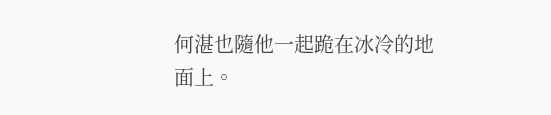何湛也隨他一起跪在冰冷的地面上。